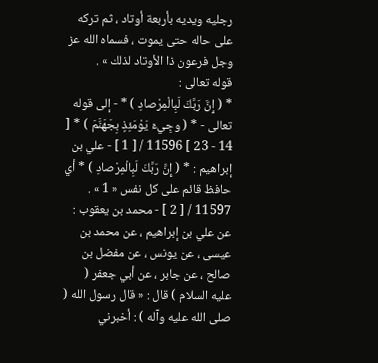رجليه ويديه بأربعة أوتاد ، ثم تركه على حاله حتى يموت ، فسماه الله عز وجل فرعون ذا الأوتاد لذلك » .
قوله تعالى :
* ( إِنَّ رَبَّكَ لَبِالْمِرْصادِ ) * - إلى قوله تعالى - * ( وجِيءَ يَوْمَئِذٍ بِجَهَنَّمَ ) * [ 14 - 23 ] 11596 / [ 1 ] - علي بن إبراهيم : * ( إِنَّ رَبَّكَ لَبِالْمِرْصادِ ) * أي حافظ قائم على كل نفس « 1 » .
11597 / [ 2 ] - محمد بن يعقوب : عن علي بن إبراهيم ، عن محمد بن عيسى ، عن يونس ، عن مفضل بن صالح ، عن جابر ، عن أبي جعفر ( عليه السلام ) قال : « قال رسول الله ( صلى الله عليه وآله ) : أخبرني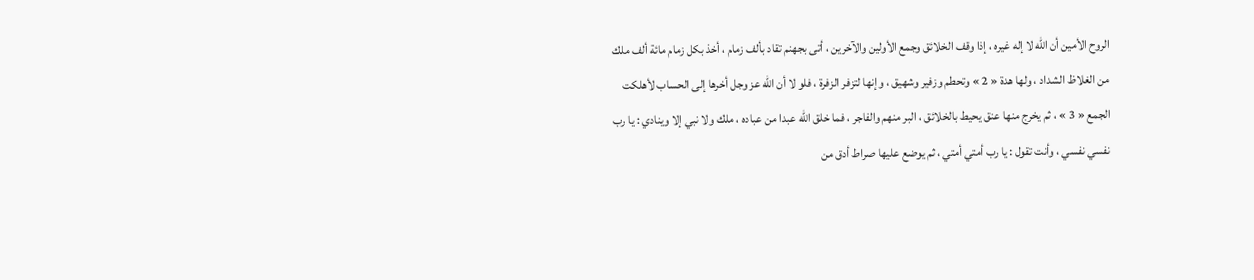الروح الأمين أن الله لا إله غيره ، إذا وقف الخلائق وجمع الأولين والآخرين ، أتى بجهنم تقاد بألف زمام ، أخذ بكل زمام مائة ألف ملك من الغلاظ الشداد ، ولها هدة « 2 » وتحطم وزفير وشهيق ، وإنها لتزفر الزفرة ، فلو لا أن الله عز وجل أخرها إلى الحساب لأهلكت الجمع « 3 » ، ثم يخرج منها عنق يحيط بالخلائق ، البر منهم والفاجر ، فما خلق الله عبدا من عباده ، ملك ولا نبي إلا وينادي : يا رب نفسي نفسي ، وأنت تقول : يا رب أمتي أمتي ، ثم يوضع عليها صراط أدق من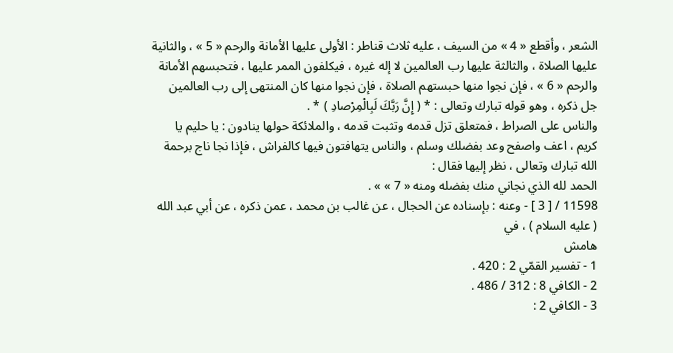الشعر ، وأقطع « 4 » من السيف ، عليه ثلاث قناطر : الأولى عليها الأمانة والرحم « 5 » ، والثانية عليها الصلاة ، والثالثة عليها رب العالمين لا إله غيره ، فيكلفون الممر عليها ، فتحبسهم الأمانة والرحم « 6 » ، فإن نجوا منها حبستهم الصلاة ، فإن نجوا منها كان المنتهى إلى رب العالمين جل ذكره ، وهو قوله تبارك وتعالى : * ( إِنَّ رَبَّكَ لَبِالْمِرْصادِ ) * .
والناس على الصراط ، فمتعلق تزل قدمه وتثبت قدمه ، والملائكة حولها ينادون : يا حليم يا كريم ، اعف واصفح وعد بفضلك وسلم ، والناس يتهافتون فيها كالفراش ، فإذا نجا ناج برحمة الله تبارك وتعالى ، نظر إليها فقال :
الحمد لله الذي نجاني منك بفضله ومنه « 7 » » .
11598 / [ 3 ] - وعنه : بإسناده عن الحجال ، عن غالب بن محمد ، عمن ذكره ، عن أبي عبد الله ( عليه السلام ) ، في
هامش
1 - تفسير القمّي 2 : 420 .
2 - الكافي 8 : 312 / 486 .
3 - الكافي 2 :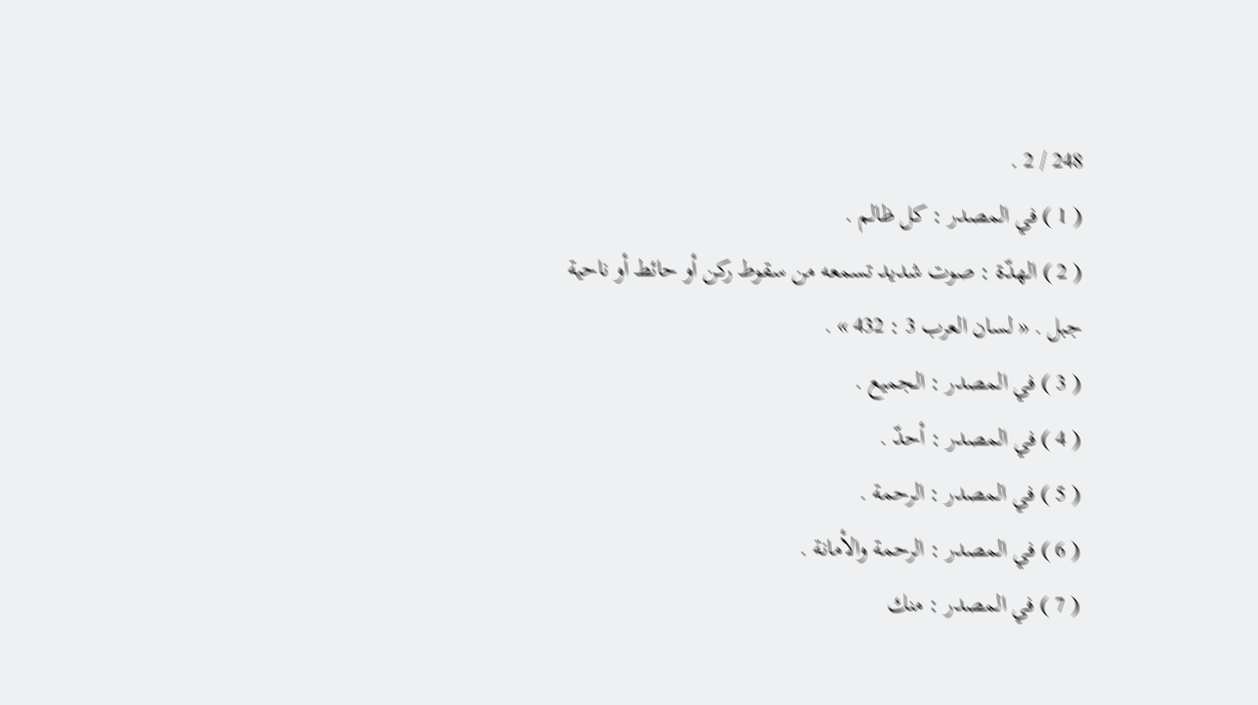248 / 2 .
( 1 ) في المصدر : كل ظالم .
( 2 ) الهدّة : صوت شديد تسمعه من سقوط ركن أو حائط أو ناحية جبل . « لسان العرب 3 : 432 » .
( 3 ) في المصدر : الجميع .
( 4 ) في المصدر : أحدّ .
( 5 ) في المصدر : الرحمة .
( 6 ) في المصدر : الرحمة والأمانة .
( 7 ) في المصدر : منك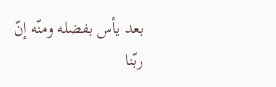بعد يأس بفضله ومنّه إنّ ربّنا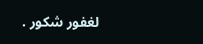لغفور شكور .